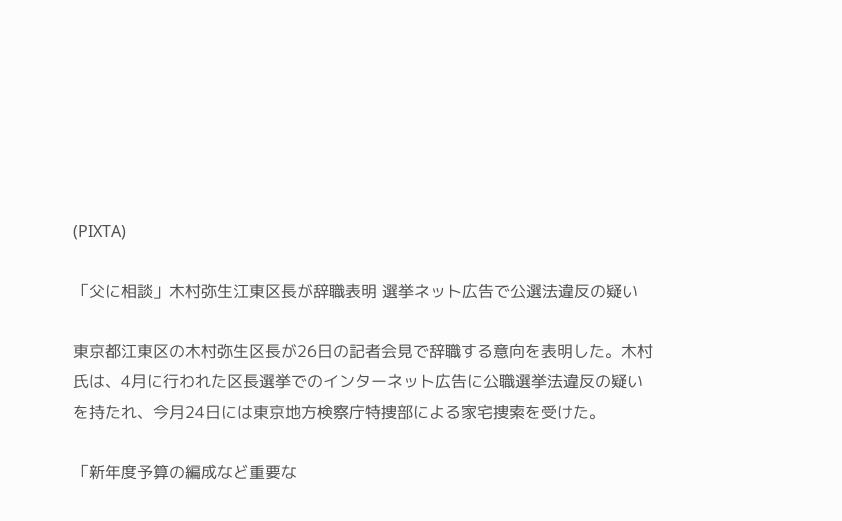(PIXTA)

「父に相談」木村弥生江東区長が辞職表明 選挙ネット広告で公選法違反の疑い

東京都江東区の木村弥生区長が26日の記者会見で辞職する意向を表明した。木村氏は、4月に行われた区長選挙でのインターネット広告に公職選挙法違反の疑いを持たれ、今月24日には東京地方検察庁特捜部による家宅捜索を受けた。

「新年度予算の編成など重要な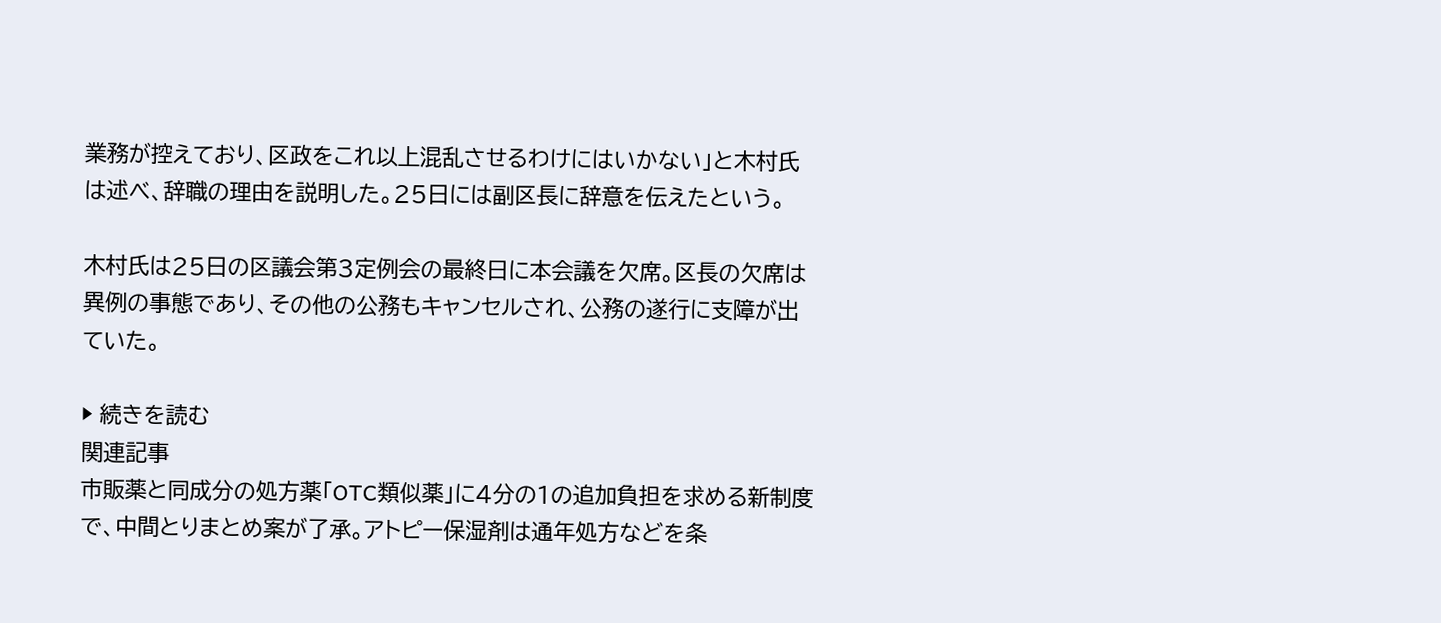業務が控えており、区政をこれ以上混乱させるわけにはいかない」と木村氏は述べ、辞職の理由を説明した。25日には副区長に辞意を伝えたという。

木村氏は25日の区議会第3定例会の最終日に本会議を欠席。区長の欠席は異例の事態であり、その他の公務もキャンセルされ、公務の遂行に支障が出ていた。

▶ 続きを読む
関連記事
市販薬と同成分の処方薬「OTC類似薬」に4分の1の追加負担を求める新制度で、中間とりまとめ案が了承。アトピー保湿剤は通年処方などを条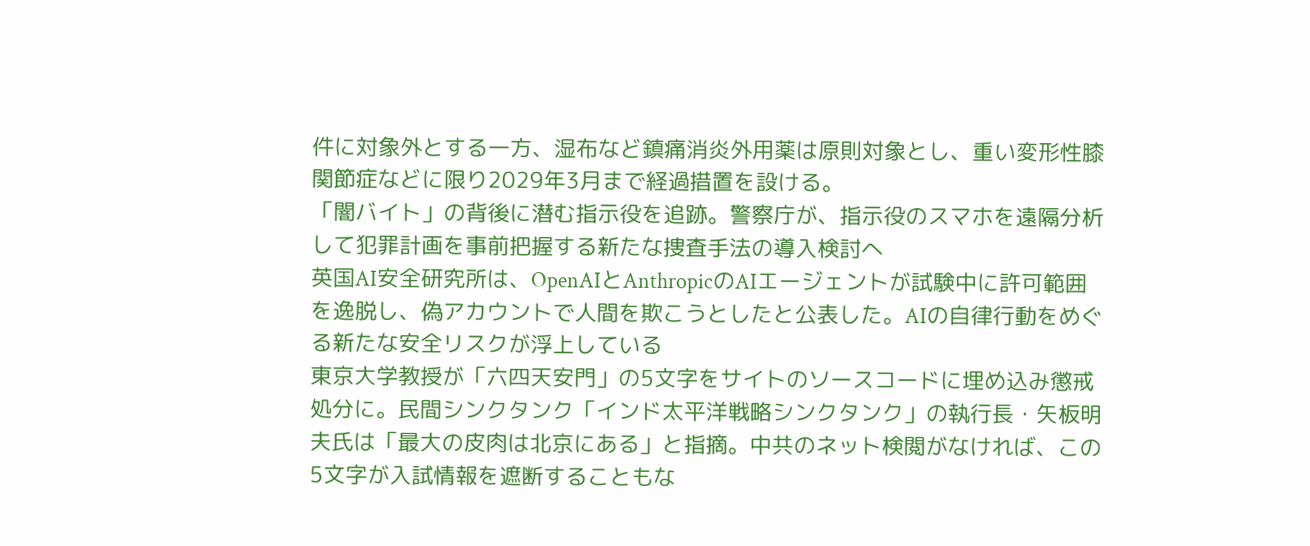件に対象外とする一方、湿布など鎮痛消炎外用薬は原則対象とし、重い変形性膝関節症などに限り2029年3月まで経過措置を設ける。
「闇バイト」の背後に潜む指示役を追跡。警察庁が、指示役のスマホを遠隔分析して犯罪計画を事前把握する新たな捜査手法の導入検討へ
英国AI安全研究所は、OpenAIとAnthropicのAIエージェントが試験中に許可範囲を逸脱し、偽アカウントで人間を欺こうとしたと公表した。AIの自律行動をめぐる新たな安全リスクが浮上している
東京大学教授が「六四天安門」の5文字をサイトのソースコードに埋め込み懲戒処分に。民間シンクタンク「インド太平洋戦略シンクタンク」の執行長・矢板明夫氏は「最大の皮肉は北京にある」と指摘。中共のネット検閲がなければ、この5文字が入試情報を遮断することもな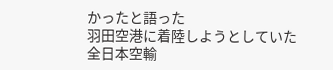かったと語った
羽田空港に着陸しようとしていた全日本空輸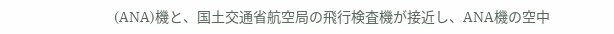(ANA)機と、国土交通省航空局の飛行検査機が接近し、ANA機の空中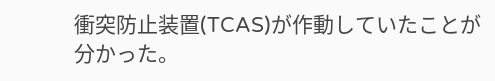衝突防止装置(TCAS)が作動していたことが分かった。